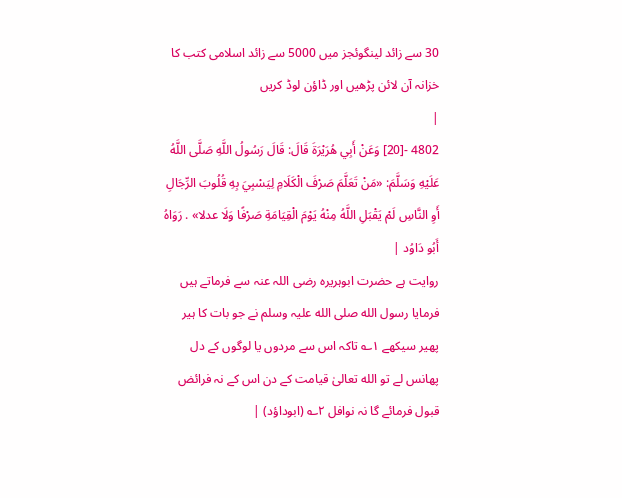30 سے زائد لینگوئجز میں 5000 سے زائد اسلامی کتب کا خزانہ آن لائن پڑھیں اور ڈاؤن لوڈ کریں
|
4802 -[20] وَعَنْ أَبِي هُرَيْرَةَ قَالَ: قَالَ رَسُولُ اللَّهِ صَلَّى اللَّهُ عَلَيْهِ وَسَلَّمَ: «مَنْ تَعَلَّمَ صَرْفَ الْكَلَامِ لِيَسْبِيَ بِهِ قُلُوبَ الرِّجَالِ أَوِ النَّاسِ لَمْ يَقْبَلِ اللَّهُ مِنْهُ يَوْمَ الْقِيَامَةِ صَرْفًا وَلَا عدلا» . رَوَاهُ أَبُو دَاوُد |
روایت ہے حضرت ابوہریرہ رضی اللہ عنہ سے فرماتے ہیں فرمایا رسول الله صلی الله علیہ وسلم نے جو بات کا ہیر پھیر سیکھے ۱؎ تاکہ اس سے مردوں یا لوگوں کے دل پھانس لے تو الله تعالیٰ قیامت کے دن اس کے نہ فرائض قبول فرمائے گا نہ نوافل ۲؎ (ابوداؤد) |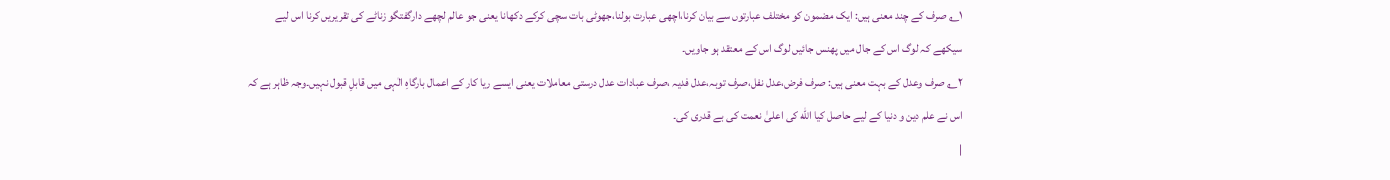۱؎ صرف کے چند معنی ہیں: ایک مضمون کو مختلف عبارتوں سے بیان کرنا،اچھی عبارت بولنا،جھوٹی بات سچی کرکے دکھانا یعنی جو عالم لچھے دارگفتگو زناٹے کی تقریریں کرنا اس لیے سیکھے کہ لوگ اس کے جال میں پھنس جائیں لوگ اس کے معتقد ہو جاویں۔
۲؎ صرف وعدل کے بہت معنی ہیں: صرف فرض،عدل نفل،صرف توبہ،عدل فدیہ ،صرف عبادات عدل درستی معاملات یعنی ایسے ریا کار کے اعمال بارگاہِ الٰہی میں قابلِ قبول نہیں۔وجہ ظاہر ہے کہ اس نے علم دین و دنیا کے لیے حاصل کیا الله کی اعلیٰ نعمت کی بے قدری کی۔
|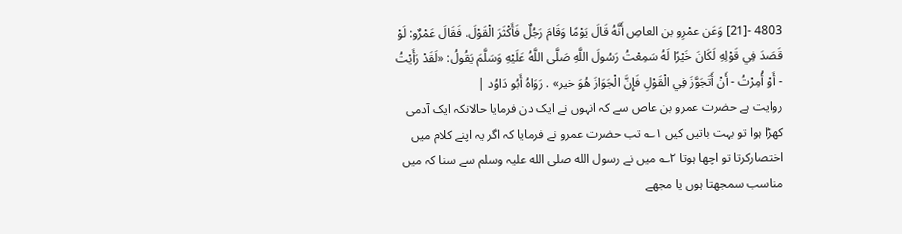4803 -[21] وَعَن عمْرِو بن العاصِ أَنَّهُ قَالَ يَوْمًا وَقَامَ رَجُلٌ فَأَكْثَرَ الْقَوْلَ. فَقَالَ عَمْرٌو: لَوْ قَصَدَ فِي قَوْلِهِ لَكَانَ خَيْرًا لَهُ سَمِعْتُ رَسُولَ اللَّهِ صَلَّى اللَّهُ عَلَيْهِ وَسَلَّمَ يَقُولُ: «لَقَدْ رَأَيْتُ - أَوْ أُمِرْتُ - أَنْ أَتَجَوَّزَ فِي الْقَوْلِ فَإِنَّ الْجَوَازَ هُوَ خير» . رَوَاهُ أَبُو دَاوُد |
روایت ہے حضرت عمرو بن عاص سے کہ انہوں نے ایک دن فرمایا حالانکہ ایک آدمی کھڑا ہوا تو بہت باتیں کیں ۱؎ تب حضرت عمرو نے فرمایا کہ اگر یہ اپنے کلام میں اختصارکرتا تو اچھا ہوتا ۲؎ میں نے رسول الله صلی الله علیہ وسلم سے سنا کہ میں مناسب سمجھتا ہوں یا مجھے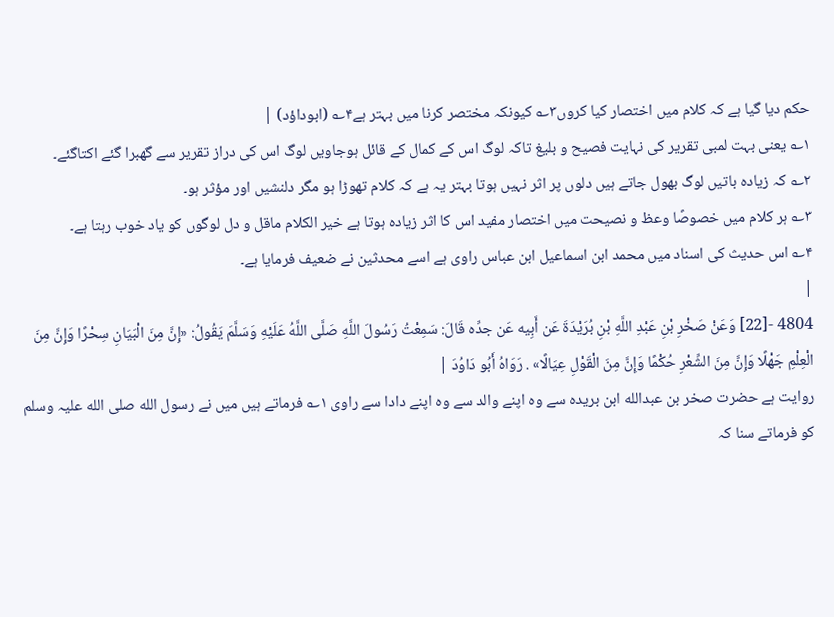حکم دیا گیا ہے کہ کلام میں اختصار کیا کروں۳؎ کیونکہ مختصر کرنا میں بہتر ہے۴؎ (ابوداؤد) |
۱؎ یعنی بہت لمبی تقریر کی نہایت فصیح و بلیغ تاکہ لوگ اس کے کمال کے قائل ہوجاویں لوگ اس کی دراز تقریر سے گھبرا گئے اکتاگئے۔
۲؎ کہ زیادہ باتیں لوگ بھول جاتے ہیں دلوں پر اثر نہیں ہوتا بہتر یہ ہے کہ کلام تھوڑا ہو مگر دلنشیں اور مؤثر ہو۔
۳؎ ہر کلام میں خصوصًا وعظ و نصیحت میں اختصار مفید اس کا اثر زیادہ ہوتا ہے خیر الکلام ماقل و دل لوگوں کو یاد خوب رہتا ہے۔
۴؎ اس حدیث کی اسناد میں محمد ابن اسماعیل ابن عباس راوی ہے اسے محدثین نے ضعیف فرمایا ہے۔
|
4804 -[22] وَعَنْ صَخْرِ بْنِ عَبْدِ اللَّهِ بْنِ بُرَيْدَةَ عَن أَبِيه عَن جدِّه قَالَ: سَمِعْتُ رَسُولَ اللَّهِ صَلَّى اللَّهُ عَلَيْهِ وَسَلَّمَ يَقُولُ: «إِنَّ مِنَ الْبَيَانِ سِحْرًا وَإِنَّ مِنَ الْعِلْمِ جَهْلًا وَإِنَّ مِنَ الشِّعْرِ حُكْمًا وَإِنَّ مِنَ الْقَوْلِ عِيَالًا» . رَوَاهُ أَبُو دَاوُدَ |
روایت ہے حضرت صخر بن عبدالله ابن بریدہ سے وہ اپنے والد سے وہ اپنے دادا سے راوی ۱؎ فرماتے ہیں میں نے رسول الله صلی الله علیہ وسلم کو فرماتے سنا کہ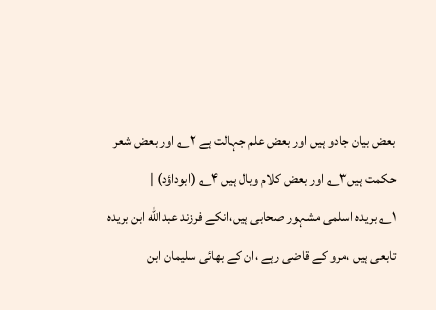بعض بیان جادو ہیں اور بعض علم جہالت ہے ۲؎ اور بعض شعر حکمت ہیں۳؎ اور بعض کلام وبال ہیں ۴؎ (ابوداؤد) |
۱؎ بریدہ اسلمی مشہور صحابی ہیں،انکے فرزند عبدالله ابن بریدہ تابعی ہیں ،مرو کے قاضی رہے ،ان کے بھائی سلیمان ابن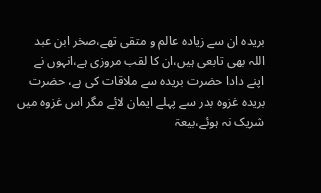بریدہ ان سے زیادہ عالم و متقی تھے،صخر ابن عبد اللہ بھی تابعی ہیں،ان کا لقب مروزی ہے،انہوں نے اپنے دادا حضرت بریدہ سے ملاقات کی ہے، حضرت بریدہ غزوہ بدر سے پہلے ایمان لائے مگر اس غزوہ میں شریک نہ ہوئے،بیعۃ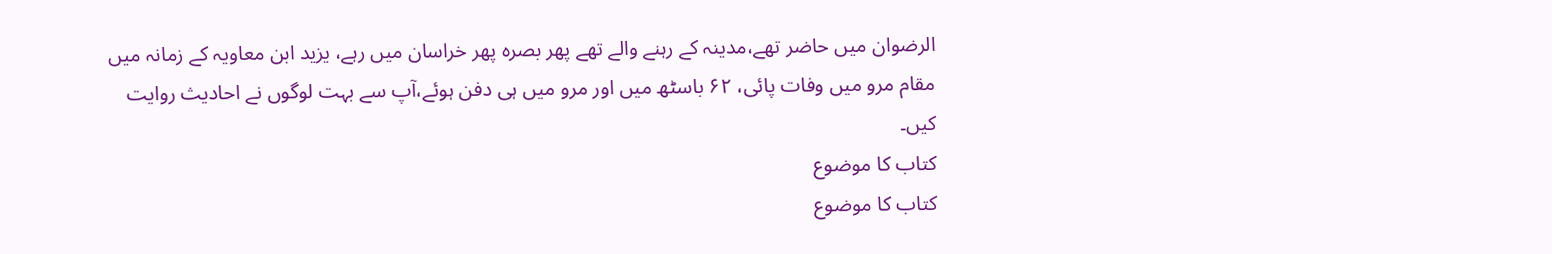الرضوان میں حاضر تھے،مدینہ کے رہنے والے تھے پھر بصرہ پھر خراسان میں رہے، یزید ابن معاویہ کے زمانہ میں مقام مرو میں وفات پائی، ۶۲ باسٹھ میں اور مرو میں ہی دفن ہوئے،آپ سے بہت لوگوں نے احادیث روایت کیں۔
کتاب کا موضوع
کتاب کا موضوع